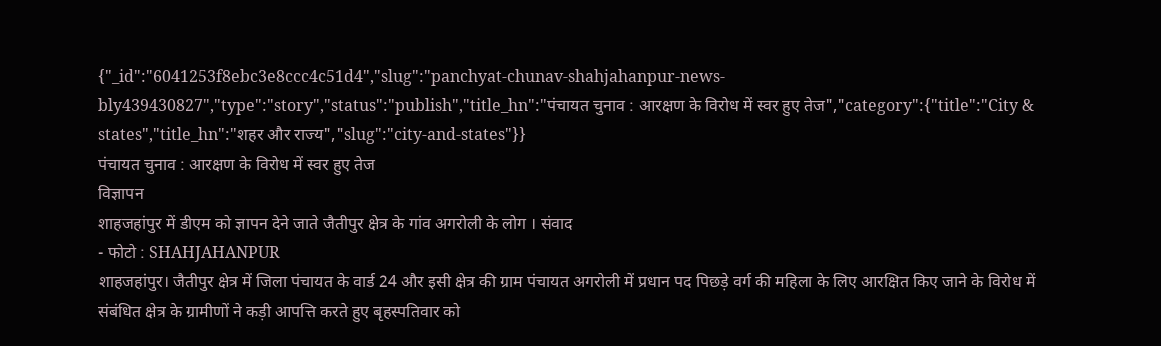{"_id":"6041253f8ebc3e8ccc4c51d4","slug":"panchyat-chunav-shahjahanpur-news-bly439430827","type":"story","status":"publish","title_hn":"पंचायत चुनाव : आरक्षण के विरोध में स्वर हुए तेज","category":{"title":"City & states","title_hn":"शहर और राज्य","slug":"city-and-states"}}
पंचायत चुनाव : आरक्षण के विरोध में स्वर हुए तेज
विज्ञापन
शाहजहांपुर में डीएम को ज्ञापन देने जाते जैतीपुर क्षेत्र के गांव अगरोली के लोग । संवाद
- फोटो : SHAHJAHANPUR
शाहजहांपुर। जैतीपुर क्षेत्र में जिला पंचायत के वार्ड 24 और इसी क्षेत्र की ग्राम पंचायत अगरोली में प्रधान पद पिछड़े वर्ग की महिला के लिए आरक्षित किए जाने के विरोध में संबंधित क्षेत्र के ग्रामीणों ने कड़ी आपत्ति करते हुए बृहस्पतिवार को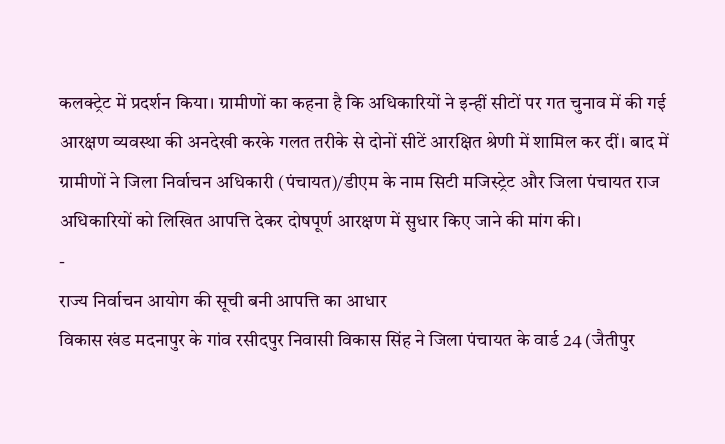कलक्ट्रेट में प्रदर्शन किया। ग्रामीणों का कहना है कि अधिकारियों ने इन्हीं सीटों पर गत चुनाव में की गई आरक्षण व्यवस्था की अनदेखी करके गलत तरीके से दोनों सीटें आरक्षित श्रेणी में शामिल कर दीं। बाद में ग्रामीणों ने जिला निर्वाचन अधिकारी (पंचायत)/डीएम के नाम सिटी मजिस्ट्रेट और जिला पंचायत राज अधिकारियों को लिखित आपत्ति देकर दोषपूर्ण आरक्षण में सुधार किए जाने की मांग की।
-
राज्य निर्वाचन आयोग की सूची बनी आपत्ति का आधार
विकास खंड मदनापुर के गांव रसीदपुर निवासी विकास सिंह ने जिला पंचायत के वार्ड 24 (जैतीपुर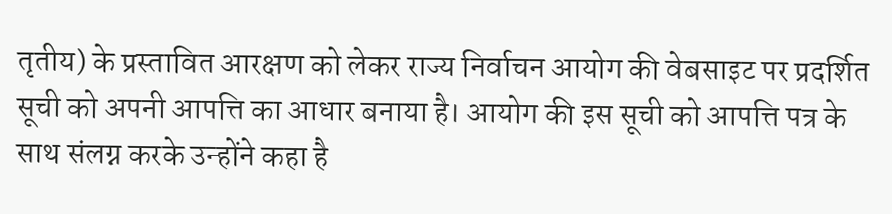तृतीय) के प्रस्तावित आरक्षण को लेकर राज्य निर्वाचन आयोग की वेबसाइट पर प्रदर्शित सूची को अपनी आपत्ति का आधार बनाया है। आयोग की इस सूची को आपत्ति पत्र के साथ संलग्न करके उन्होंने कहा है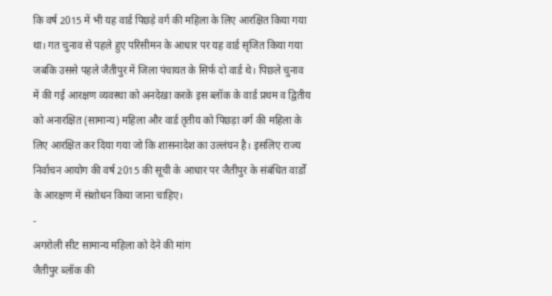कि वर्ष 2015 में भी यह वार्ड पिछड़े वर्ग की महिला के लिए आरक्षित किया गया था। गत चुनाव से पहले हुए परिसीमन के आधार पर यह वार्ड सृजित किया गया जबकि उससे पहले जैतीपुर में जिला पंचायत के सिर्फ दो वार्ड थे। पिछले चुनाव में की गई आरक्षण व्यवस्था को अनदेखा करके इस ब्लॉक के वार्ड प्रथम व द्वितीय को अनारक्षित (सामान्य) महिला और वार्ड तृतीय को पिछड़ा वर्ग की महिला के लिए आरक्षित कर दिया गया जो कि शासनादेश का उल्लंघन है। इसलिए राज्य निर्वाचन आयोग की वर्ष 2015 की सूची के आधार पर जैतीपुर के संबंधित वार्डों के आरक्षण में संशोधन किया जाना चाहिए।
-
अगरोली सीट सामान्य महिला को देने की मांग
जैतीपुर ब्लॉक की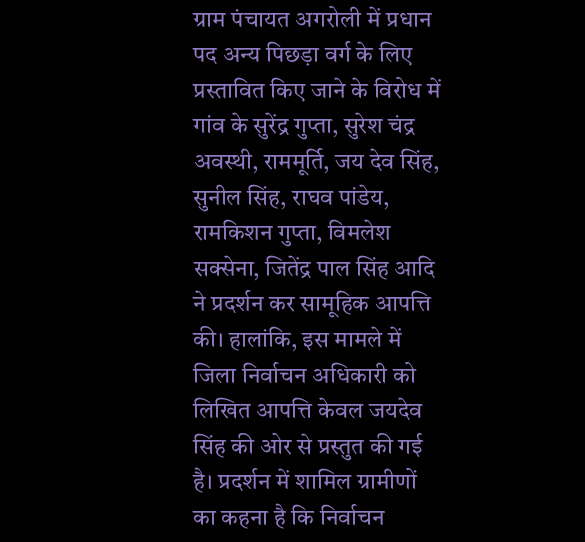ग्राम पंचायत अगरोली में प्रधान पद अन्य पिछड़ा वर्ग के लिए प्रस्तावित किए जाने के विरोध में गांव के सुरेंद्र गुप्ता, सुरेश चंद्र अवस्थी, राममूर्ति, जय देव सिंह, सुनील सिंह, राघव पांडेय, रामकिशन गुप्ता, विमलेश सक्सेना, जितेंद्र पाल सिंह आदि ने प्रदर्शन कर सामूहिक आपत्ति की। हालांकि, इस मामले में जिला निर्वाचन अधिकारी को लिखित आपत्ति केवल जयदेव सिंह की ओर से प्रस्तुत की गई है। प्रदर्शन में शामिल ग्रामीणों का कहना है कि निर्वाचन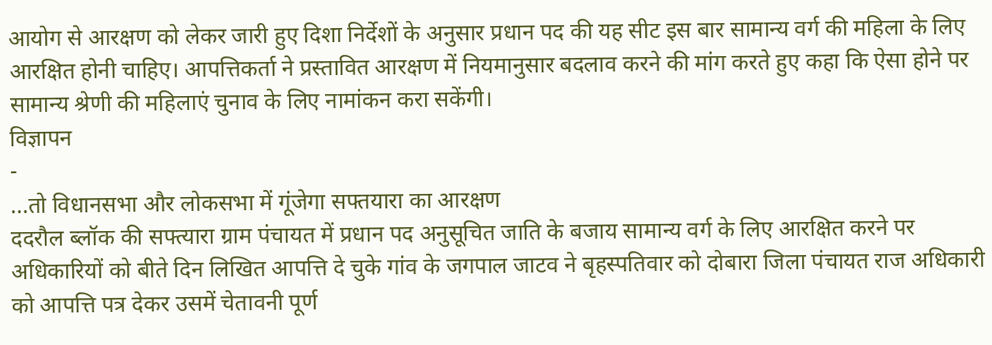आयोग से आरक्षण को लेकर जारी हुए दिशा निर्देशों के अनुसार प्रधान पद की यह सीट इस बार सामान्य वर्ग की महिला के लिए आरक्षित होनी चाहिए। आपत्तिकर्ता ने प्रस्तावित आरक्षण में नियमानुसार बदलाव करने की मांग करते हुए कहा कि ऐसा होने पर सामान्य श्रेणी की महिलाएं चुनाव के लिए नामांकन करा सकेंगी।
विज्ञापन
-
...तो विधानसभा और लोकसभा में गूंजेगा सफ्तयारा का आरक्षण
ददरौल ब्लॉक की सफ्त्यारा ग्राम पंचायत में प्रधान पद अनुसूचित जाति के बजाय सामान्य वर्ग के लिए आरक्षित करने पर अधिकारियों को बीते दिन लिखित आपत्ति दे चुके गांव के जगपाल जाटव ने बृहस्पतिवार को दोबारा जिला पंचायत राज अधिकारी को आपत्ति पत्र देकर उसमें चेतावनी पूर्ण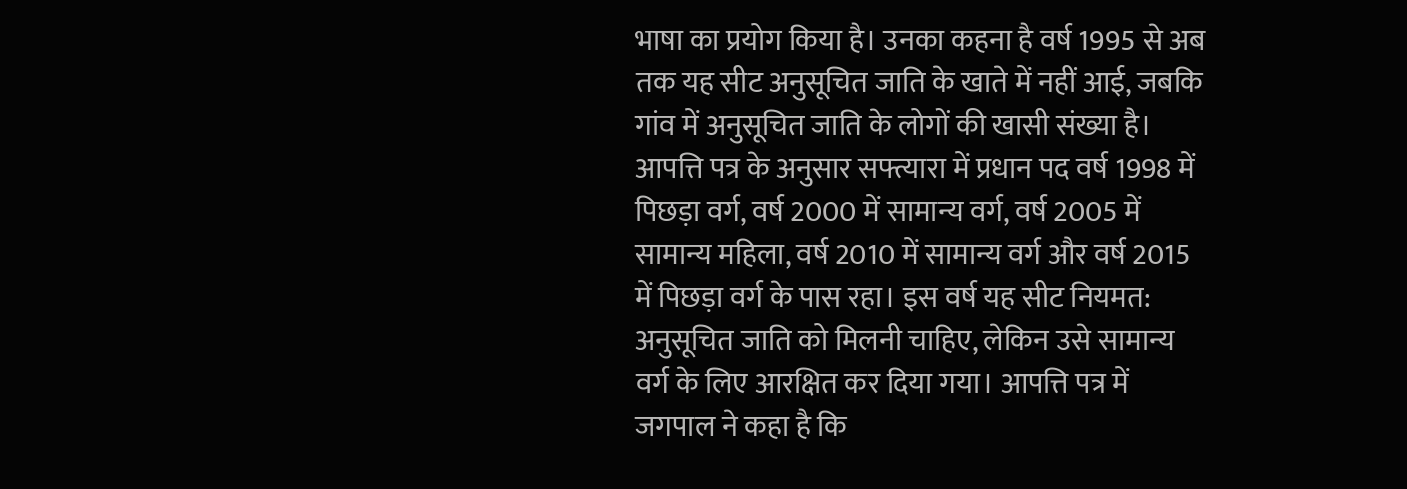भाषा का प्रयोग किया है। उनका कहना है वर्ष 1995 से अब तक यह सीट अनुसूचित जाति के खाते में नहीं आई, जबकि गांव में अनुसूचित जाति के लोगों की खासी संख्या है। आपत्ति पत्र के अनुसार सफ्त्यारा में प्रधान पद वर्ष 1998 में पिछड़ा वर्ग, वर्ष 2000 में सामान्य वर्ग, वर्ष 2005 में सामान्य महिला, वर्ष 2010 में सामान्य वर्ग और वर्ष 2015 में पिछड़ा वर्ग के पास रहा। इस वर्ष यह सीट नियमत: अनुसूचित जाति को मिलनी चाहिए, लेकिन उसे सामान्य वर्ग के लिए आरक्षित कर दिया गया। आपत्ति पत्र में जगपाल ने कहा है कि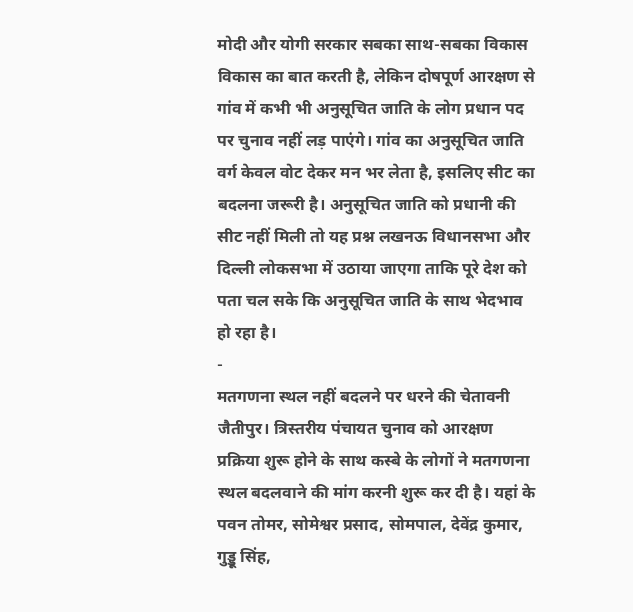मोदी और योगी सरकार सबका साथ-सबका विकास विकास का बात करती है, लेकिन दोषपूर्ण आरक्षण से गांव में कभी भी अनुसूचित जाति के लोग प्रधान पद पर चुनाव नहीं लड़ पाएंगे। गांव का अनुसूचित जाति वर्ग केवल वोट देकर मन भर लेता है, इसलिए सीट का बदलना जरूरी है। अनुसूचित जाति को प्रधानी की सीट नहीं मिली तो यह प्रश्न लखनऊ विधानसभा और दिल्ली लोकसभा में उठाया जाएगा ताकि पूरे देश को पता चल सके कि अनुसूचित जाति के साथ भेदभाव हो रहा है।
-
मतगणना स्थल नहीं बदलने पर धरने की चेतावनी
जैतीपुर। त्रिस्तरीय पंचायत चुनाव को आरक्षण प्रक्रिया शुरू होने के साथ कस्बे के लोगों ने मतगणना स्थल बदलवाने की मांग करनी शुरू कर दी है। यहां के पवन तोमर, सोमेश्वर प्रसाद, सोमपाल, देवेंद्र कुमार, गुड्डू सिंह,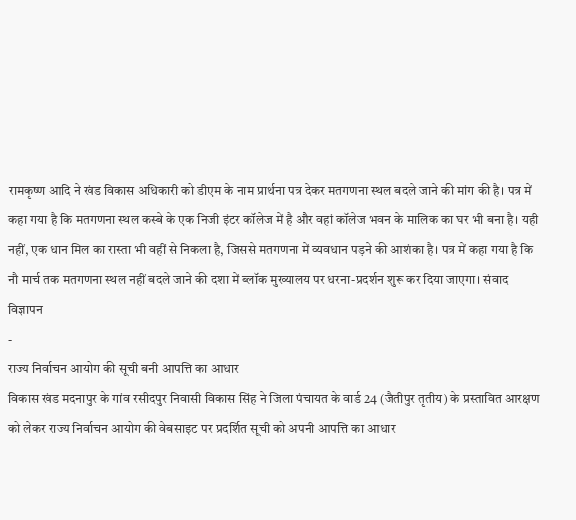रामकृष्ण आदि ने खंड विकास अधिकारी को डीएम के नाम प्रार्थना पत्र देकर मतगणना स्थल बदले जाने की मांग की है। पत्र में कहा गया है कि मतगणना स्थल कस्बे के एक निजी इंटर कॉलेज में है और वहां कॉलेज भवन के मालिक का घर भी बना है। यही नहीं, एक धान मिल का रास्ता भी वहीं से निकला है, जिससे मतगणना में व्यवधान पड़ने की आशंका है। पत्र में कहा गया है कि नौ मार्च तक मतगणना स्थल नहीं बदले जाने की दशा में ब्लॉक मुख्यालय पर धरना-प्रदर्शन शुरू कर दिया जाएगा। संवाद
विज्ञापन
-
राज्य निर्वाचन आयोग की सूची बनी आपत्ति का आधार
विकास खंड मदनापुर के गांव रसीदपुर निवासी विकास सिंह ने जिला पंचायत के वार्ड 24 (जैतीपुर तृतीय) के प्रस्तावित आरक्षण को लेकर राज्य निर्वाचन आयोग की वेबसाइट पर प्रदर्शित सूची को अपनी आपत्ति का आधार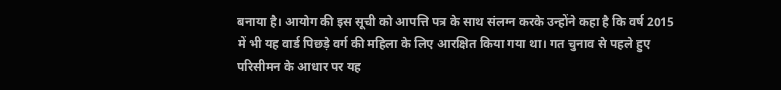बनाया है। आयोग की इस सूची को आपत्ति पत्र के साथ संलग्न करके उन्होंने कहा है कि वर्ष 2015 में भी यह वार्ड पिछड़े वर्ग की महिला के लिए आरक्षित किया गया था। गत चुनाव से पहले हुए परिसीमन के आधार पर यह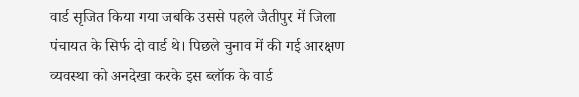वार्ड सृजित किया गया जबकि उससे पहले जैतीपुर में जिला पंचायत के सिर्फ दो वार्ड थे। पिछले चुनाव में की गई आरक्षण व्यवस्था को अनदेखा करके इस ब्लॉक के वार्ड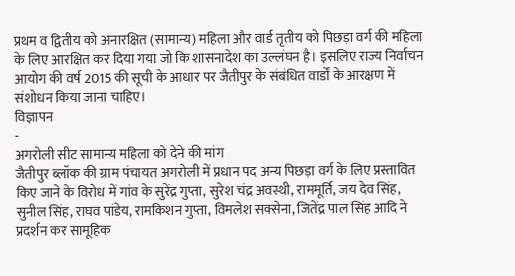प्रथम व द्वितीय को अनारक्षित (सामान्य) महिला और वार्ड तृतीय को पिछड़ा वर्ग की महिला के लिए आरक्षित कर दिया गया जो कि शासनादेश का उल्लंघन है। इसलिए राज्य निर्वाचन आयोग की वर्ष 2015 की सूची के आधार पर जैतीपुर के संबंधित वार्डों के आरक्षण में संशोधन किया जाना चाहिए।
विज्ञापन
-
अगरोली सीट सामान्य महिला को देने की मांग
जैतीपुर ब्लॉक की ग्राम पंचायत अगरोली में प्रधान पद अन्य पिछड़ा वर्ग के लिए प्रस्तावित किए जाने के विरोध में गांव के सुरेंद्र गुप्ता, सुरेश चंद्र अवस्थी, राममूर्ति, जय देव सिंह, सुनील सिंह, राघव पांडेय, रामकिशन गुप्ता, विमलेश सक्सेना, जितेंद्र पाल सिंह आदि ने प्रदर्शन कर सामूहिक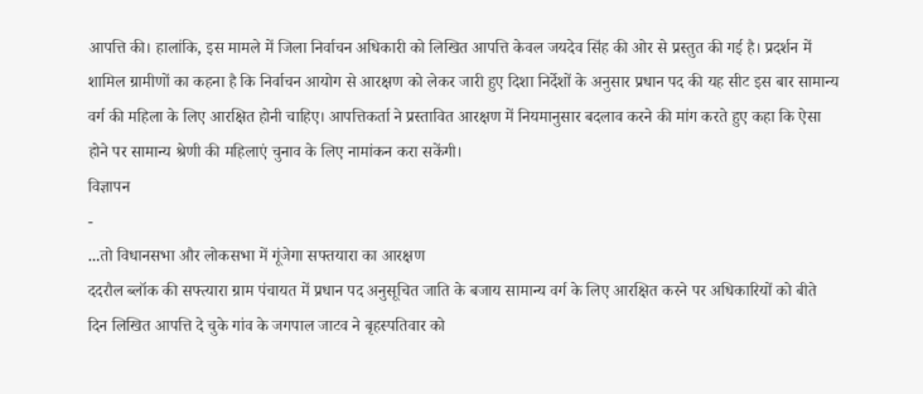आपत्ति की। हालांकि, इस मामले में जिला निर्वाचन अधिकारी को लिखित आपत्ति केवल जयदेव सिंह की ओर से प्रस्तुत की गई है। प्रदर्शन में शामिल ग्रामीणों का कहना है कि निर्वाचन आयोग से आरक्षण को लेकर जारी हुए दिशा निर्देशों के अनुसार प्रधान पद की यह सीट इस बार सामान्य वर्ग की महिला के लिए आरक्षित होनी चाहिए। आपत्तिकर्ता ने प्रस्तावित आरक्षण में नियमानुसार बदलाव करने की मांग करते हुए कहा कि ऐसा होने पर सामान्य श्रेणी की महिलाएं चुनाव के लिए नामांकन करा सकेंगी।
विज्ञापन
-
...तो विधानसभा और लोकसभा में गूंजेगा सफ्तयारा का आरक्षण
ददरौल ब्लॉक की सफ्त्यारा ग्राम पंचायत में प्रधान पद अनुसूचित जाति के बजाय सामान्य वर्ग के लिए आरक्षित करने पर अधिकारियों को बीते दिन लिखित आपत्ति दे चुके गांव के जगपाल जाटव ने बृहस्पतिवार को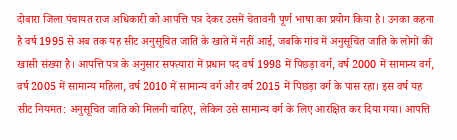दोबारा जिला पंचायत राज अधिकारी को आपत्ति पत्र देकर उसमें चेतावनी पूर्ण भाषा का प्रयोग किया है। उनका कहना है वर्ष 1995 से अब तक यह सीट अनुसूचित जाति के खाते में नहीं आई, जबकि गांव में अनुसूचित जाति के लोगों की खासी संख्या है। आपत्ति पत्र के अनुसार सफ्त्यारा में प्रधान पद वर्ष 1998 में पिछड़ा वर्ग, वर्ष 2000 में सामान्य वर्ग, वर्ष 2005 में सामान्य महिला, वर्ष 2010 में सामान्य वर्ग और वर्ष 2015 में पिछड़ा वर्ग के पास रहा। इस वर्ष यह सीट नियमत: अनुसूचित जाति को मिलनी चाहिए, लेकिन उसे सामान्य वर्ग के लिए आरक्षित कर दिया गया। आपत्ति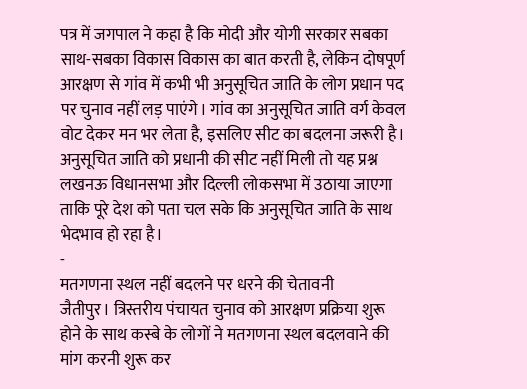पत्र में जगपाल ने कहा है कि मोदी और योगी सरकार सबका साथ-सबका विकास विकास का बात करती है, लेकिन दोषपूर्ण आरक्षण से गांव में कभी भी अनुसूचित जाति के लोग प्रधान पद पर चुनाव नहीं लड़ पाएंगे। गांव का अनुसूचित जाति वर्ग केवल वोट देकर मन भर लेता है, इसलिए सीट का बदलना जरूरी है। अनुसूचित जाति को प्रधानी की सीट नहीं मिली तो यह प्रश्न लखनऊ विधानसभा और दिल्ली लोकसभा में उठाया जाएगा ताकि पूरे देश को पता चल सके कि अनुसूचित जाति के साथ भेदभाव हो रहा है।
-
मतगणना स्थल नहीं बदलने पर धरने की चेतावनी
जैतीपुर। त्रिस्तरीय पंचायत चुनाव को आरक्षण प्रक्रिया शुरू होने के साथ कस्बे के लोगों ने मतगणना स्थल बदलवाने की मांग करनी शुरू कर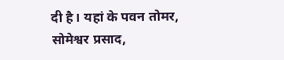दी है। यहां के पवन तोमर, सोमेश्वर प्रसाद,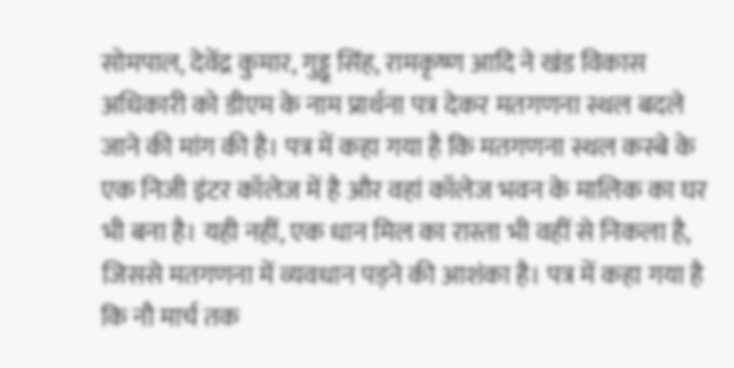सोमपाल, देवेंद्र कुमार, गुड्डू सिंह, रामकृष्ण आदि ने खंड विकास अधिकारी को डीएम के नाम प्रार्थना पत्र देकर मतगणना स्थल बदले जाने की मांग की है। पत्र में कहा गया है कि मतगणना स्थल कस्बे के एक निजी इंटर कॉलेज में है और वहां कॉलेज भवन के मालिक का घर भी बना है। यही नहीं, एक धान मिल का रास्ता भी वहीं से निकला है, जिससे मतगणना में व्यवधान पड़ने की आशंका है। पत्र में कहा गया है कि नौ मार्च तक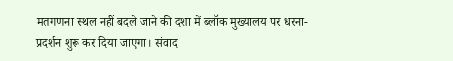मतगणना स्थल नहीं बदले जाने की दशा में ब्लॉक मुख्यालय पर धरना-प्रदर्शन शुरू कर दिया जाएगा। संवाद